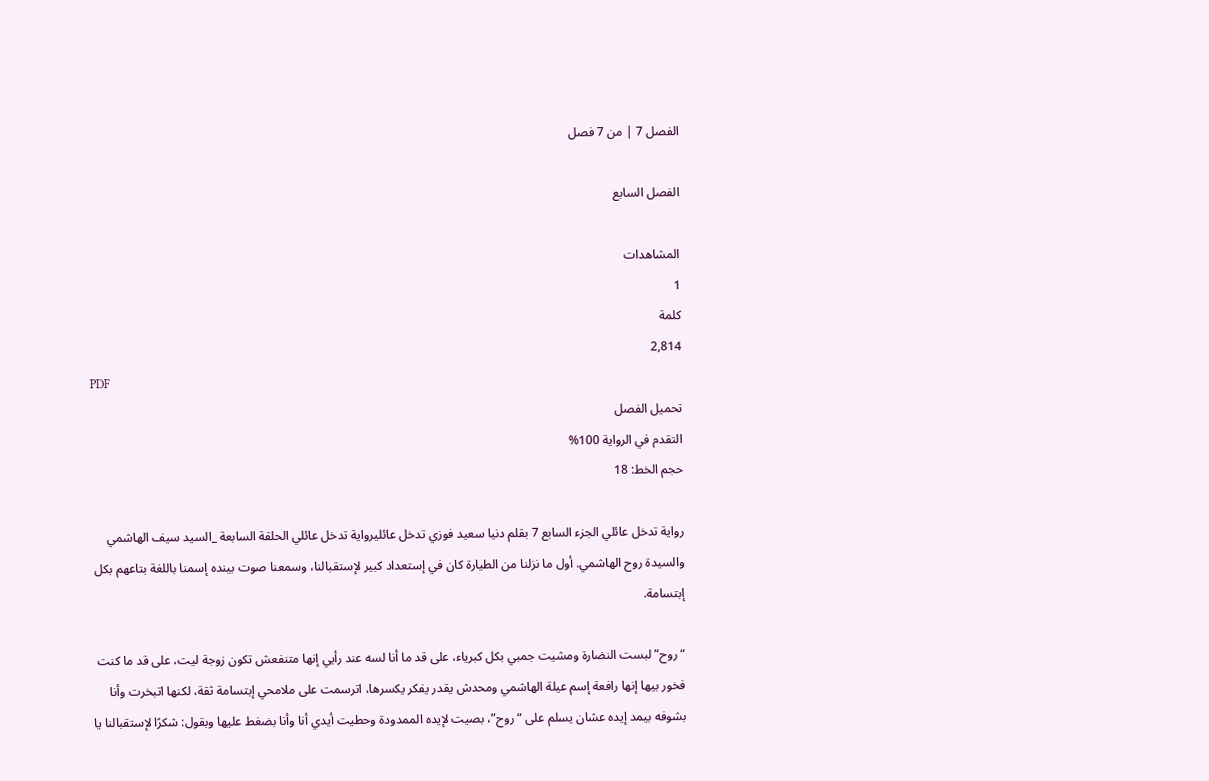الفصل 7 | من 7 فصل

الفصل السابع

المشاهدات
1
كلمة
2,814
PDF
تحميل الفصل
التقدم في الرواية 100%
حجم الخط: 18

رواية تدخل عائلي الجزء السابع 7 بقلم دنيا سعيد فوزي تدخل عائليرواية تدخل عائلي الحلقة السابعة _السيد سيف الهاشمي والسيدة روح الهاشمي. أول ما نزلنا من الطيارة كان في إستعداد كبير لإستقبالنا، وسمعنا صوت بينده إسمنا باللغة بتاعهم بكل إبتسامة.

“روح” لبست النضارة ومشيت جمبي بكل كبرياء، على قد ما أنا لسه عند رأيي إنها متنفعش تكون زوجة ليت، على قد ما كنت فخور بيها إنها رافعة إسم عيلة الهاشمي ومحدش يقدر يفكر يكسرها، اترسمت على ملامحي إبتسامة ثقة، لكنها اتبخرت وأنا بشوفه بيمد إيده عشان يسلم على “روح”، بصيت لإيده الممدودة وحطيت أيدي أنا وأنا بضغط عليها وبقول: شكرًا لإستقبالنا يا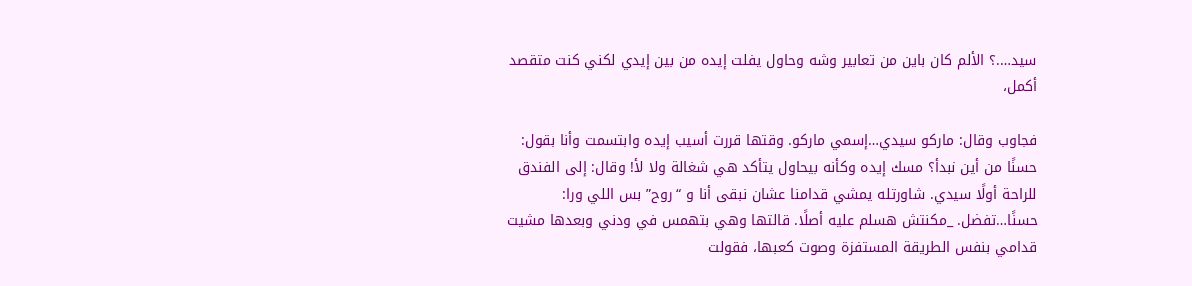سيد….؟ الألم كان باين من تعابير وشه وحاول يفلت إيده من بين إيدي لكني كنت متقصد أكمل،

فجاوب وقال: ماركو سيدي…إسمي ماركو. وقتها قررت أسيب إيده وابتسمت وأنا بقول: حسنًا من أين نبدأ؟ مسك إيده وكأنه بيحاول يتأكد هي شغالة ولا لأ! وقال: إلى الفندق للراحة أولًا سيدي. شاورتله يمشي قدامنا عشان نبقى أنا و “روح” بس اللي ورا: حسنًا…تفضل. _مكنتش هسلم عليه أصلًا. قالتها وهي بتهمس في ودني وبعدها مشيت قدامي بنفس الطريقة المستفزة وصوت كعبها، فقولت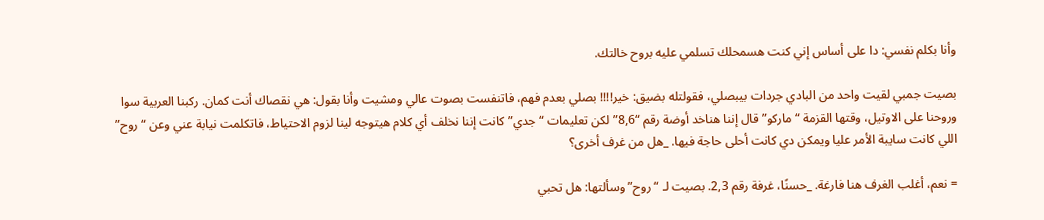وأنا بكلم نفسي: دا على أساس إني كنت هسمحلك تسلمي عليه بروح خالتك.

بصيت جمبي لقيت واحد من البادي جردات بيبصلي، فقولتله بضيق: خير!!!! بصلي بعدم فهم، فاتنفست بصوت عالي ومشيت وأنا بقول: هي نقصاك أنت كمان. ركبنا العربية سوا وروحنا على الاوتيل، وقتها القزمة “ماركو” قال إننا هناخد أوضة رقم “8,6” لكن تعليمات “جدي” كانت إننا نخلف أي كلام هيتوجه لينا لزوم الاحتياط، فاتكلمت نيابة عني وعن “روح” اللي كانت سايبة الأمر عليا ويمكن دي كانت أحلى حاجة فيها. _هل من غرف أخرى؟

= نعم، أغلب الغرف هنا فارغة. _حسنًا، غرفة رقم 2,3. بصيت لـ “روح” وسألتها: هل تحبي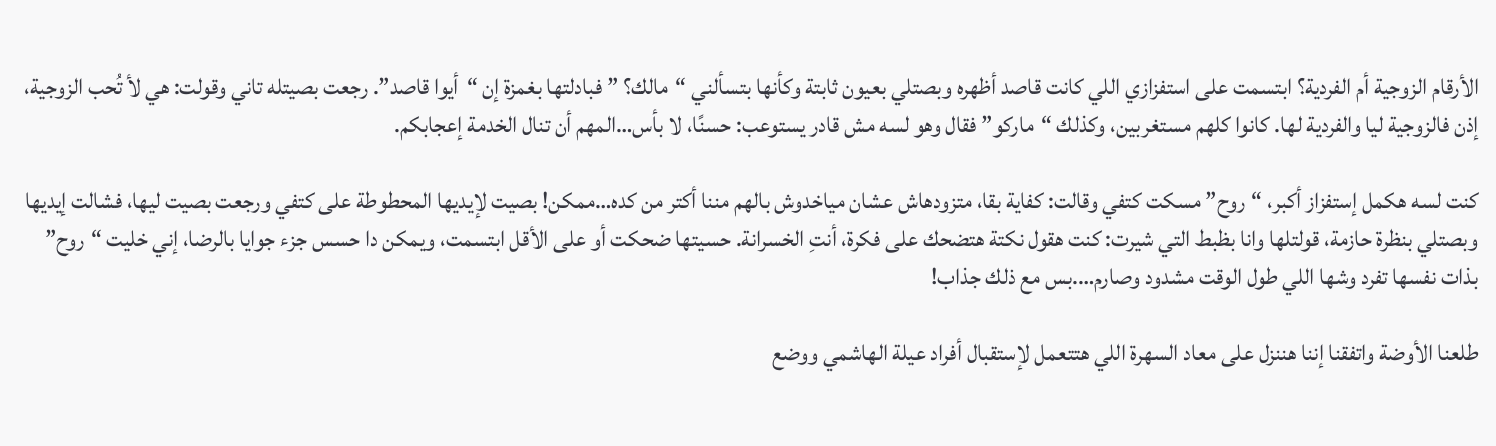الأرقام الزوجية أم الفردية؟ ابتسمت على استفزازي اللي كانت قاصد أظهره وبصتلي بعيون ثابتة وكأنها بتسألني “مالك؟ ” فبادلتها بغمزة إن “أيوا قاصد”. رجعت بصيتله تاني وقولت: هي لأ تُحب الزوجية، إذن فالزوجية ليا والفردية لها. كانوا كلهم مستغربين، وكذلك “ماركو” فقال وهو لسه مش قادر يستوعب: حسنًا، لا بأس…المهم أن تنال الخدمة إعجابكم.

كنت لسه هكمل إستفزاز أكبر، “روح” مسكت كتفي وقالت: كفاية بقا، متزودهاش عشان مياخدوش بالهم مننا أكتر من كده…ممكن! بصيت لإيديها المحطوطة على كتفي ورجعت بصيت ليها، فشالت إيديها وبصتلي بنظرة حازمة، قولتلها وانا بظبط التي شيرت: كنت هقول نكتة هتضحك على فكرة، أنتِ الخسرانة. حسيتها ضحكت أو على الأقل ابتسمت، ويمكن دا حسس جزء جوايا بالرضا، إني خليت “روح” بذات نفسها تفرد وشها اللي طول الوقت مشدود وصارم….بس مع ذلك جذاب!

طلعنا الأوضة واتفقنا إننا هننزل على معاد السهرة اللي هتتعمل لإستقبال أفراد عيلة الهاشمي ووضع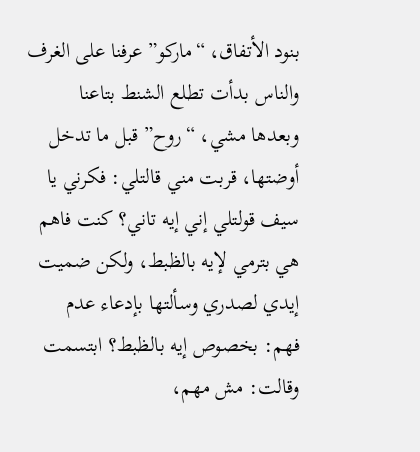بنود الأتفاق، “ماركو” عرفنا على الغرف والناس بدأت تطلع الشنط بتاعنا وبعدها مشي، “روح” قبل ما تدخل أوضتها، قربت مني قالتلي: فكرني يا سيف قولتلي إني إيه تاني؟ كنت فاهم هي بترمي لإيه بالظبط، ولكن ضميت إيدي لصدري وسألتها بإدعاء عدم فهم: بخصوص إيه بالظبط؟ ابتسمت وقالت: مش مهم،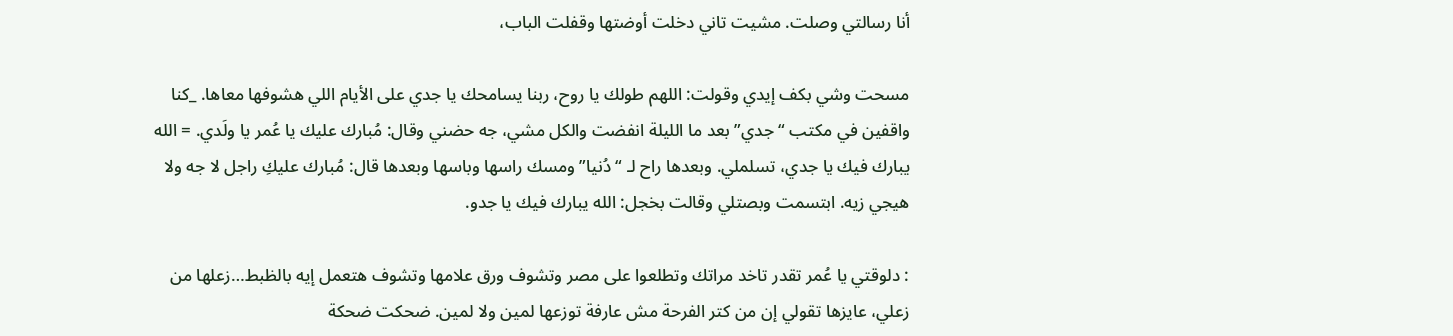أنا رسالتي وصلت. مشيت تاني دخلت أوضتها وقفلت الباب،

مسحت وشي بكف إيدي وقولت: اللهم طولك يا روح، ربنا يسامحك يا جدي على الأيام اللي هشوفها معاها. _كنا واقفين في مكتب “جدي” بعد ما الليلة انفضت والكل مشي، جه حضني وقال: مُبارك عليك يا عُمر يا ولَدي. = الله يبارك فيك يا جدي، تسلملي. وبعدها راح لـ “دُنيا” ومسك راسها وباسها وبعدها قال: مُبارك عليكِ راجل لا جه ولا هيجي زيه. ابتسمت وبصتلي وقالت بخجل: الله يبارك فيك يا جدو.

: دلوقتي يا عُمر تقدر تاخد مراتك وتطلعوا على مصر وتشوف ورق علامها وتشوف هتعمل إيه بالظبط…زعلها من زعلي، عايزها تقولي إن من كتر الفرحة مش عارفة توزعها لمين ولا لمين. ضحكت ضحكة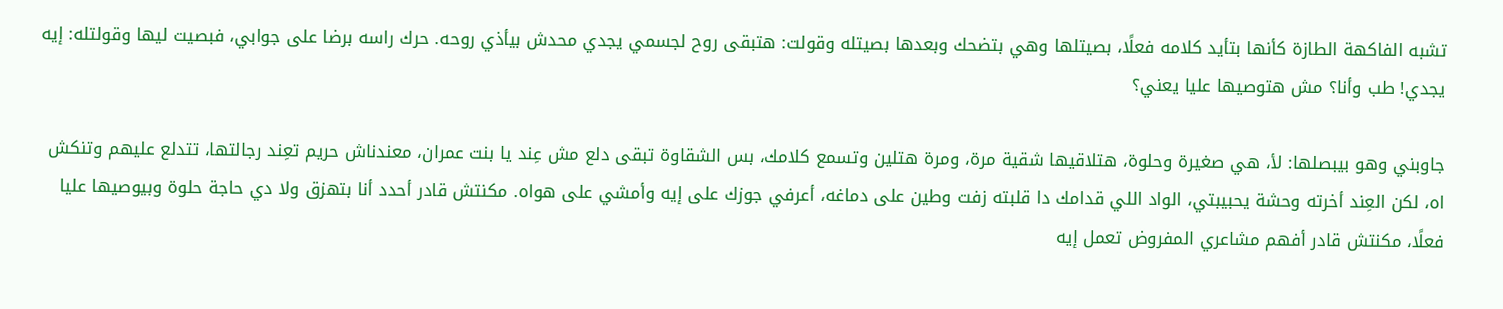تشبه الفاكهة الطازة كأنها بتأيد كلامه فعلًا، بصيتلها وهي بتضحك وبعدها بصيتله وقولت: هتبقى روح لجسمي يجدي محدش بيأذي روحه. حرك راسه برضا على جوابي، فبصيت ليها وقولتله: إيه يجدي! طب وأنا؟ مش هتوصيها عليا يعني؟

جاوبني وهو بيبصلها: لأ، هي صغيرة وحلوة، هتلاقيها شقية مرة، ومرة هتلين وتسمع كلامك، بس الشقاوة تبقى دلع مش عِند يا بنت عمران، معندناش حريم تعِند رجالتها، تتدلع عليهم وتنكش اه، لكن العِند أخرته وحشة يحبيبتي، الواد اللي قدامك دا قلبته زفت وطين على دماغه، أعرفي جوزك على إيه وأمشي على هواه. مكنتش قادر أحدد أنا بتهزق ولا دي حاجة حلوة وبيوصيها عليا فعلًا، مكنتش قادر أفهم مشاعري المفروض تعمل إيه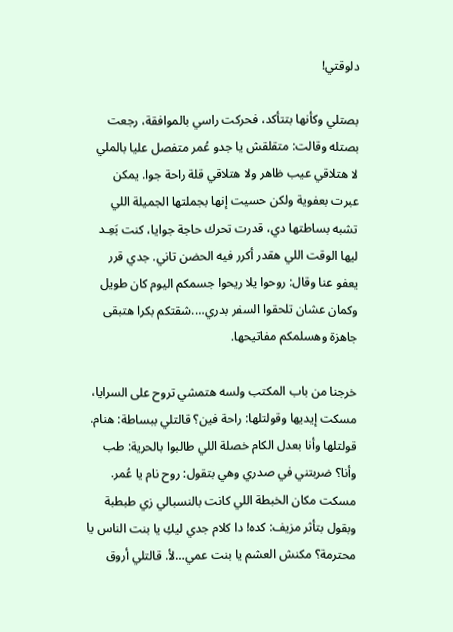دلوقتي!

بصتلي وكأنها بتتأكد، فحركت راسي بالموافقة، رجعت بصتله وقالت: متقلقش يا جدو عُمر متفصل عليا بالملي لا هتلاقي عيب ظاهر ولا هتلاقي قلة راحة جوا. يمكن عبرت بعفوية ولكن حسيت إنها بجملتها الجميلة اللي تشبه بساطتها دي، قدرت تحرك حاجة جوايا، كنت بَعِـد ليها الوقت اللي هقدر أكرر فيه الحضن تاني. جدي قرر يعفو عنا وقال: روحوا يلا ريحوا جسمكم اليوم كان طويل وكمان عشان تلحقوا السفر بدري….شقتكم بكرا هتبقى جاهزة وهسلمكم مفاتيحها.

خرجنا من باب المكتب ولسه هتمشي تروح على السرايا، مسكت إيديها وقولتلها: راحة فين؟ قالتلي ببساطة: هنام. قولتلها وأنا بعدل الكام خصلة اللي طالبوا بالحرية: طب وأنا؟ ضربتني في صدري وهي بتقول: روح نام يا عُمر. مسكت مكان الخبطة اللي كانت بالنسبالي زي طبطبة وبقول بتأثر مزيف: كده! دا كلام جدي ليكِ يا بنت الناس يا محترمة؟ مكنش العشم يا بنت عمي…لأ. قالتلي أروق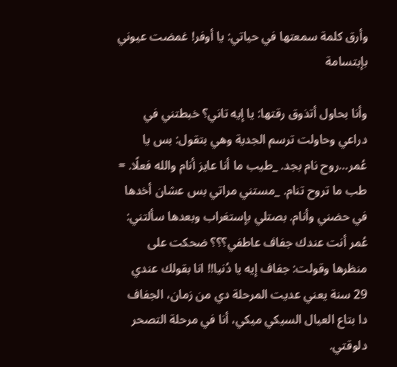وأرق كلمة سمعتها في حياتي: يا أوفر! غمضت عيوني بإبتسامة

وأنا بحاول أتذوق رقتها: يا إيه تاني؟ خبطتني في دراعي وحاولت ترسم الجدية وهي بتقول: بس يا عُمر…روح نام بجد. _طيب ما أنا عايز أنام والله فعلًا. = طب ما تروح تنام. _مستني مراتي بس عشان أخدها في حضني وأنام. بصتلي بإستغراب وبعدها سألتني: عُمر أنت عندك جفاف عاطفي؟؟؟ ضحكت على منظرها وقولت: جفاف إيه يا دُنيا!! انا بقولك عندي 29 سنة يعني عديت المرحلة دي من زمان، الجفاف دا بتاع العيال السيكي ميكي، أنا في مرحلة التصحر دلوقتي.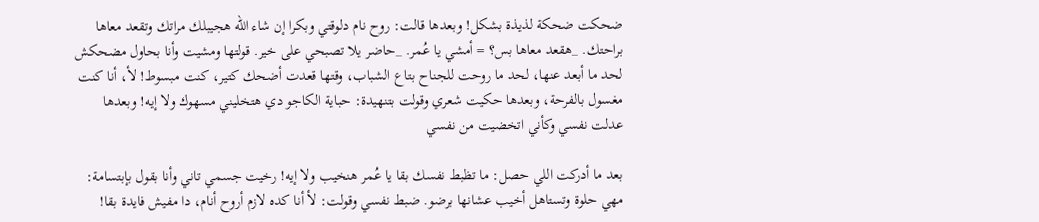ضحكت ضحكة لذيذة بشكل! وبعدها قالت: روح نام دلوقتي وبكرا إن شاء الله هجيبلك مراتك وتقعد معاها براحتك. _هقعد معاها بس؟ = أمشي يا عُمر. _حاضر يلا تصبحي على خير. قولتها ومشيت وأنا بحاول مضحكش لحد ما أبعد عنها، لحد ما روحت للجناح بتاع الشباب، وقتها قعدت أضحك كتير، كنت مبسوط! لأ، أنا كنت مغسول بالفرحة، وبعدها حكيت شعري وقولت بتنهيدة: حباية الكاجو دي هتخليني مسهوك ولا إيه! وبعدها عدلت نفسي وكأني اتخضيت من نفسي

بعد ما أدركت اللي حصل: ما تظبط نفسك بقا يا عُمر هنخيب ولا إيه! رخيت جسمي تاني وأنا بقول بإبتسامة: مهي حلوة وتستاهل أخيب عشانها برضو. ضبط نفسي وقولت: لأ أنا كده لازم أروح أنام، دا مفيش فايدة بقا!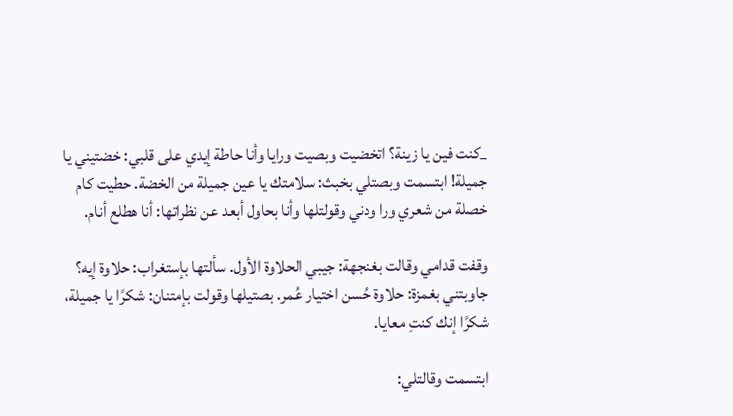_كنت فين يا زينة؟ اتخضيت وبصيت ورايا وأنا حاطة إيدي على قلبي: خضتيني يا جميلة! ابتسمت وبصتلي بخبث: سلامتك يا عين جميلة من الخضة. حطيت كام خصلة من شعري ورا ودني وقولتلها وأنا بحاول أبعد عن نظراتها: أنا هطلع أنام.

وقفت قدامي وقالت بغنجهة: جيبي الحلاوة الأول. سألتها بإستغراب: حلاوة إيه؟ جاوبتني بغمزة: حلاوة حُسن اختيار عُمر. بصتيلها وقولت بإمتنان: شكرًا يا جميلة، شكرًا إنك كنتِ معايا.

ابتسمت وقالتلي: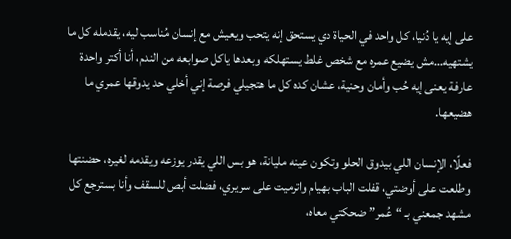على إيه يا دُنيا، كل واحد في الحياة دي يستحق إنه يتحب ويعيش مع إنسان مُناسب ليه، يقدمله كل ما يشتهيه…مش يضيع عمره مع شخص غلط يستهلكه وبعدها ياكل صوابعه من الندم، أنا أكتر واحدة عارفة يعنى إيه حُب وأمان وحنية، عشان كده كل ما هتجيلي فرصة إني أخلي حد يدوقها عمري ما هضيعها.

فعلًا، الإنسان اللي بيدوق الحلو وتكون عينه مليانة، هو بس اللي يقدر يوزعه ويقدمه لغيره، حضنتها وطلعت على أوضتي، قفلت الباب بهيام واترميت على سريري، فضلت أبص للسقف وأنا بسترجع كل مشهد جمعني بـ “عُمر” ضحكتي معاه،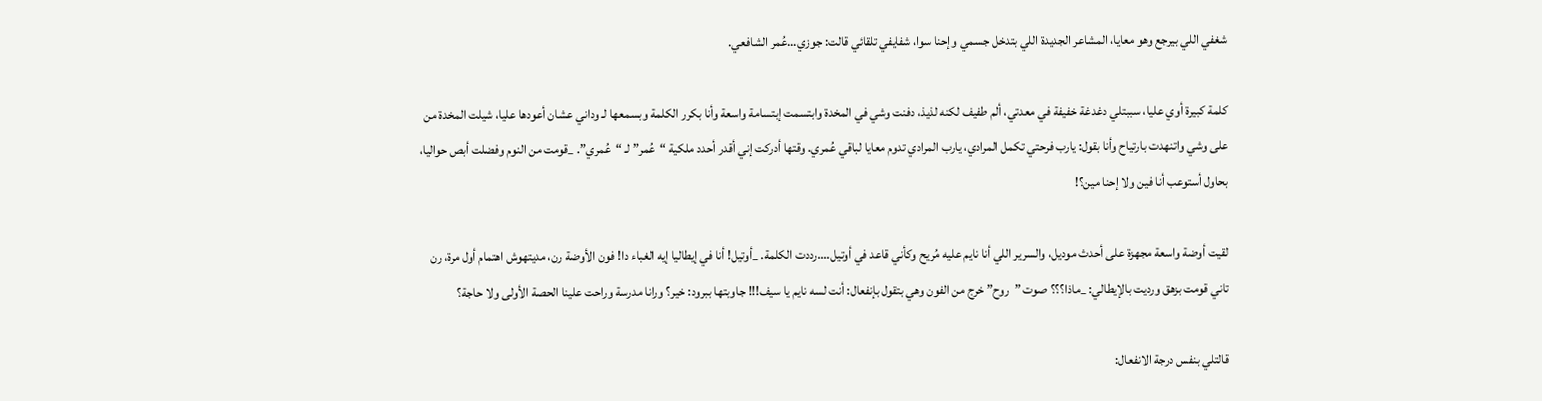شغفي اللي بيرجع وهو معايا، المشاعر الجديدة اللي بتدخل جسمي وإحنا سوا، شفايفي تلقائي قالت: جوزي…عُمر الشافعي.

كلمة كبيرة أوي عليا، سببتلي دغدغة خفيفة في معدتي، ألم طفيف لكنه لذيذ، دفنت وشي في المخدة وابتسمت إبتسامة واسعة وأنا بكرر الكلمة وبسمعها لـ وداني عشان أعودها عليا، شيلت المخدة من على وشي واتنهدت بارتياح وأنا بقول: يارب فرحتي تكمل المرادي، يارب المرادي تدوم معايا لباقي عُمري. وقتها أدركت إني أقدر أحدد ملكية “عُمر” لـ “عُمري”. _قومت من النوم وفضلت أبص حواليا، بحاول أستوعب أنا فين ولا إحنا مين؟!

لقيت أوضة واسعة مجهزة على أحدث موديل، والسرير اللي أنا نايم عليه مُريح وكأني قاعد في أوتيل….رددت الكلمة. _أوتيل! أنا في إيطاليا إيه الغباء دا! فون الأوضة رن، مديتهوش اهتمام أول مرة، رن تاني قومت بزهق ورديت بالإيطالي: _ماذا؟؟؟ صوت ”روح” خرج من الفون وهي بتقول بإنفعال: أنت لسه نايم يا سيف!!! جاوبتها ببرود: خير؟ ورانا مدرسة وراحت علينا الحصة الأولى ولا حاجة؟

قالتلي بنفس درجة الانفعال: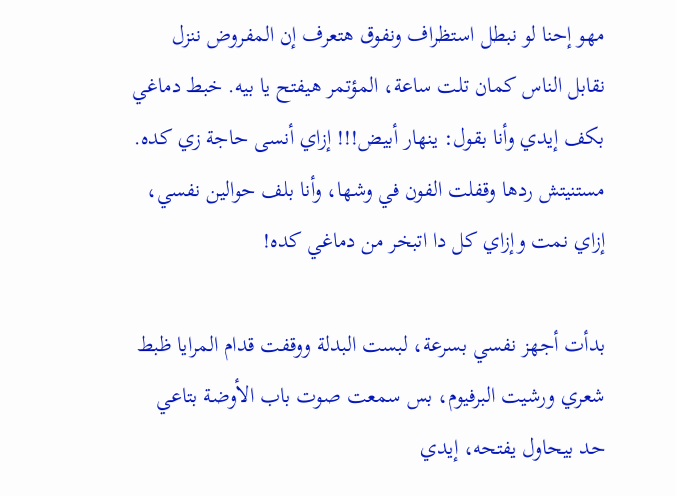مهو إحنا لو نبطل استظراف ونفوق هتعرف إن المفروض ننزل نقابل الناس كمان تلت ساعة، المؤتمر هيفتح يا بيه. خبط دماغي بكف إيدي وأنا بقول: ينهار أبيض!!! إزاي أنسى حاجة زي كده. مستنيتش ردها وقفلت الفون في وشها، وأنا بلف حوالين نفسي، إزاي نمت وإزاي كل دا اتبخر من دماغي كده!

بدأت أجهز نفسي بسرعة، لبست البدلة ووقفت قدام المرايا ظبط شعري ورشيت البرفيوم، بس سمعت صوت باب الأوضة بتاعي حد بيحاول يفتحه، إيدي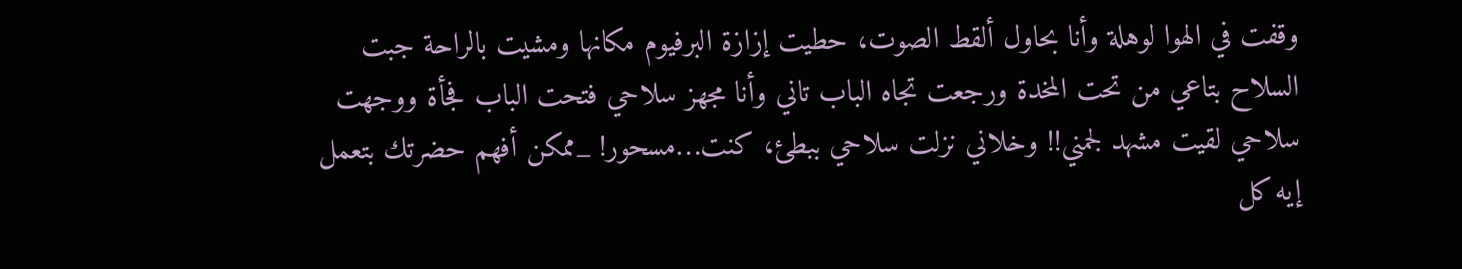وقفت في الهوا لوهلة وأنا بحاول ألقط الصوت، حطيت إزازة البرفيوم مكانها ومشيت بالراحة جبت السلاح بتاعي من تحت المخدة ورجعت تجاه الباب تاني وأنا مجهز سلاحي فتحت الباب فجأة ووجهت سلاحي لقيت مشهد لجمني!! وخلاني نزلت سلاحي ببطئ، كنت…مسحور! _ممكن أفهم حضرتك بتعمل إيه كل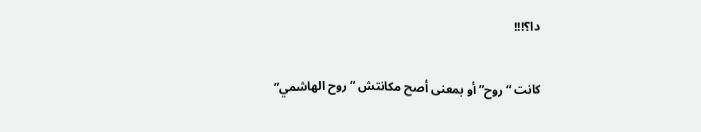دا؟!!!

كانت “روح” أو بمعنى أصح مكانتش “روح الهاشمي”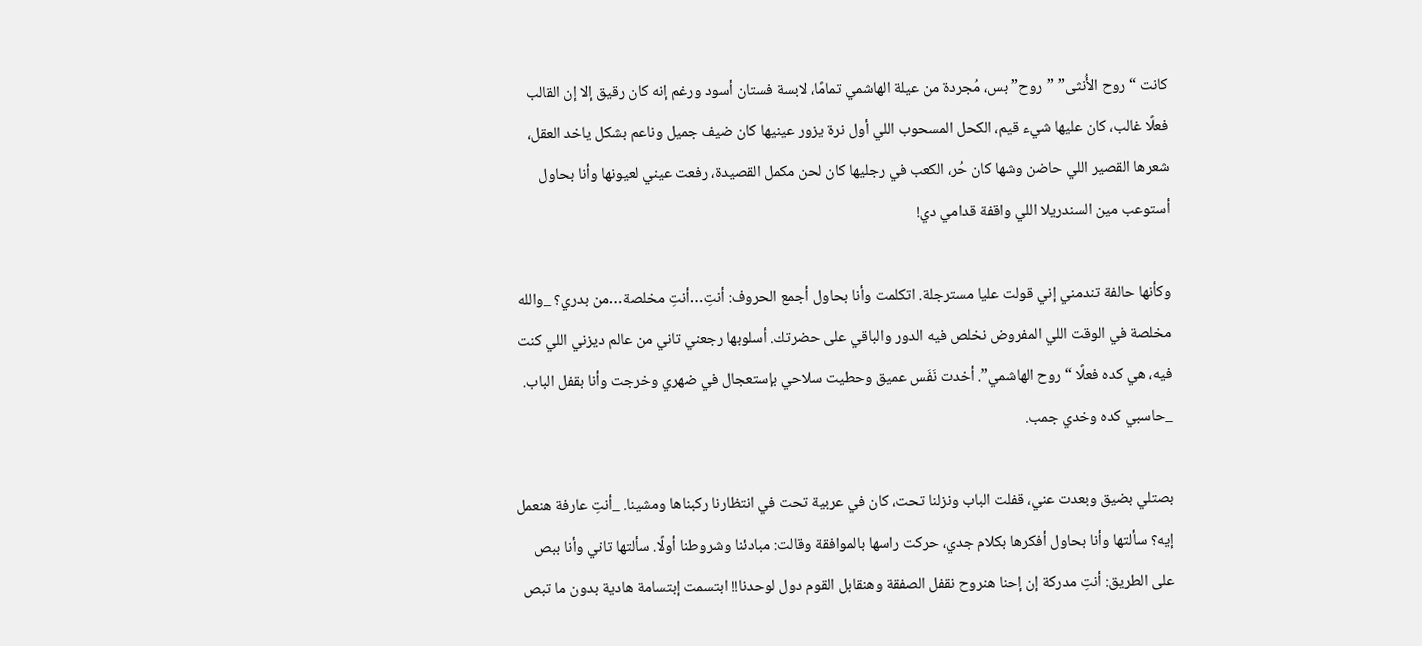كانت “روح الأُنثى” ”روح” بس، مُجردة من عيلة الهاشمي تمامًا، لابسة فستان أسود ورغم إنه كان رقيق إلا إن القالب فعلًا غالب، كان عليها شيء قيم، الكحل المسحوب اللي أول نرة يزور عينيها كان ضيف جميل وناعم بشكل ياخد العقل، شعرها القصير اللي حاضن وشها كان حُر، الكعب في رجليها كان لحن مكمل القصيدة، رفعت عيني لعيونها وأنا بحاول أستوعب مين السندريلا اللي واقفة قدامي دي!

وكأنها حالفة تندمني إني قولت عليا مسترجلة. اتكلمت وأنا بحاول أجمع الحروف: أنتِ…أنتِ مخلصة…من بدري؟ _والله مخلصة في الوقت اللي المفروض نخلص فيه الدور والباقي على حضرتك. أسلوبها رجعني تاني من عالم ديزني اللي كنت فيه، هي كده فعلًا “روح الهاشمي”. أخدت نَفَس عميق وحطيت سلاحي بإستعجال في ضهري وخرجت وأنا بقفل الباب. _حاسبي كده وخدي جمب.

بصتلي بضيق وبعدت عني، قفلت الباب ونزلنا تحت، كان في عربية تحت في انتظارنا ركبناها ومشينا. _أنتِ عارفة هنعمل إيه؟ سألتها وأنا بحاول أفكرها بكلام جدي، حركت راسها بالموافقة وقالت: مبادئنا وشروطنا أولًا. سألتها تاني وأنا ببص على الطريق: أنتِ مدركة إن إحنا هنروح نقفل الصفقة وهنقابل القوم دول لوحدنا!! ابتسمت إبتسامة هادية بدون ما تبص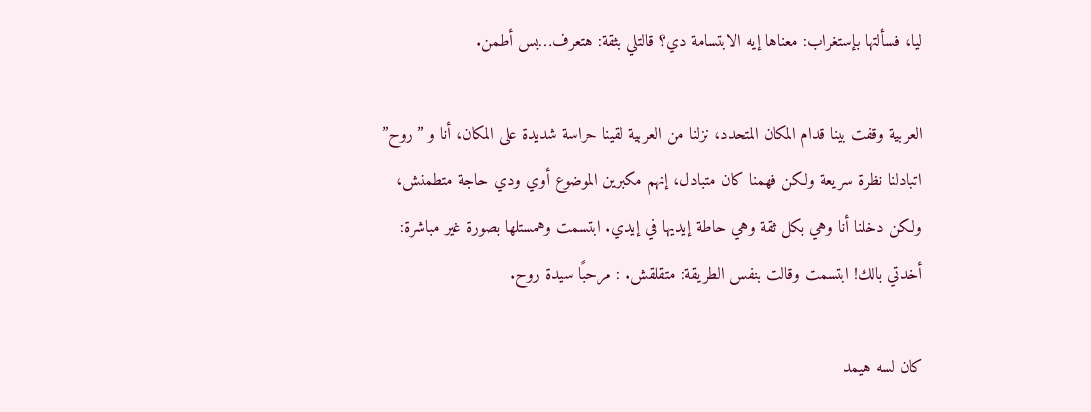ليا، فسألتها بإستغراب: معناها إيه الابتسامة دي؟ قالتلي بثقة: هتعرف…بس أطمن.

العربية وقفت بينا قدام المكان المتحدد، نزلنا من العربية لقينا حراسة شديدة على المكان، أنا و ”روح” اتبادلنا نظرة سريعة ولكن فهمنا كان متبادل، إنهم مكبرين الموضوع أوي ودي حاجة متطمنش، ولكن دخلنا أنا وهي بكل ثقة وهي حاطة إيديها في إيدي. ابتسمت وهمستلها بصورة غير مباشرة: أخدتي بالك! ابتسمت وقالت بنفس الطريقة: متقلقش. : مرحبًا سيدة روح.

كان لسه هيمد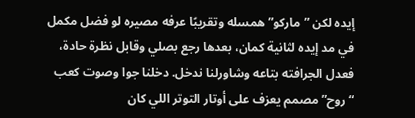إيده لكن ”ماركو” همسله وتقريبًا عرفه مصيره لو فضل مكمل في مد إيده لثانية كمان، بعدها رجع بصلي وقابل نظرة حادة، فعدل الجرافته بتاعه وشاورلنا ندخل. دخلنا جوا وصوت كعب “روح” مصمم يعزف على أوتار التوتر اللي كان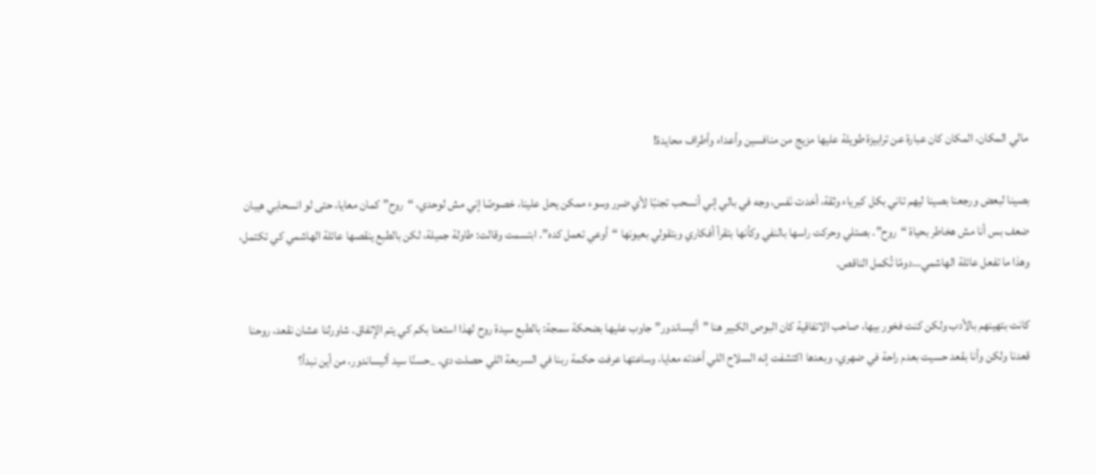مالي المكان، المكان كان عبارة عن ترابيزة طويلة عليها مزيج من منافسين وأعداء وأطراف محايدة!

بصينا لبعض ورجعنا بصينا ليهم تاني بكل كبرياء وثقة، أخدت نَفس، وجه في بالي إني أنسحب تجنبًا لأي ضرر وسوء ممكن يحل علينا، خصوصًا إني مش لوحدي، “روح” كمان معايا، حتى لو انسحابي هيبان ضعف بس أنا مش هخاطر بحياة “روح”. بصتلي وحركت راسها بالنفي وكأنها بتقرأ أفكاري وبتقولي بعيونها “أوعي تعمل كده”. ابتسمت وقالت: طاولة جميلة، لكن بالطبع ينقصها عائلة الهاشمي كي تكتمل، وهذا ما تفعل عائلة الهاشمي…دومًا تُكمل الناقص.

كانت بتهينهم بالأدب ولكن كنت فخور بيها، صاحب الاتفاقية كان البوص الكبير هنا ”أليساندور” جاوب عليها بضحكة سمجة: بالطبع سيدة روح لهذا استعنا بكم كي يتم الإتفاق. شاورلنا عشان نقعد، روحنا قعدنا ولكن وأنا بقعد حسيت بعدم راحة في ضهري، وبعدها اكتشفت إنه السلاح اللي أخدته معايا، وساعتها عرفت حكمة ربنا في السربعة اللي حصلت دي. _حسنًا سيد أليساندور، من أين نبدأ؟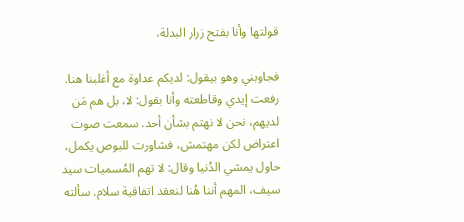قولتها وأنا بفتح زرار البدلة،

فجاوبني وهو بيقول: لديكم عداوة مع أغلبنا هنا. رفعت إيدي وقاطعته وأنا بقول: لا، بل هم مَن لديهم، نحن لا نهتم بشأن أحد. سمعت صوت اعتراض لكن مهتمش، فشاورت للبوص يكمل، حاول يمشي الدُنيا وقال: لا تهم المُسميات سيد سيف، المهم أننا هُنا لنعقد اتفاقية سلام. سألته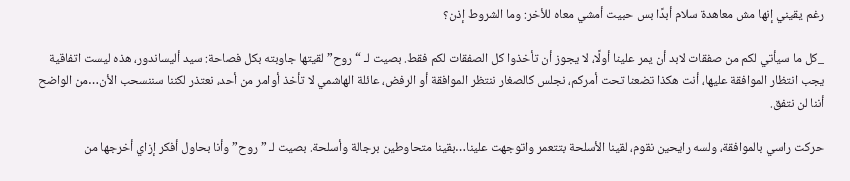رغم يقيني إنها مش معاهدة سلام أبدًا بس حبيت أمشي معاه للأخر: وما الشروط إذن؟

_كل ما سيأتي لكم من صفقات لابد أن يمر علينا أولًا، لا يجوز أن تأخذوا كل الصفقات لكم فقط. بصيت لـ “روح” لقيتها جاوبته بكل فصاحة: سيد أليساندور، هذه ليست اتفاقية يجب انتظار الموافقة عليها، أنت هكذا تضعنا تحت أمركم، نجلس كالصغار ننتظر الموافقة أو الرفض، عائلة الهاشمي لا تأخذ أوامر من أحد، نعتذر لكننا سننسحب الأن…من الواضح أننا لن نتفق.

حركت راسي بالموافقة، ولسه رايحين نقوم، لقينا الأسلحة بتتعمر واتوجهت علينا…بقينا متحاوطين برجالة وأسلحة. بصيت لـ ”روح” وأنا بحاول أفكر إزاي أخرجها من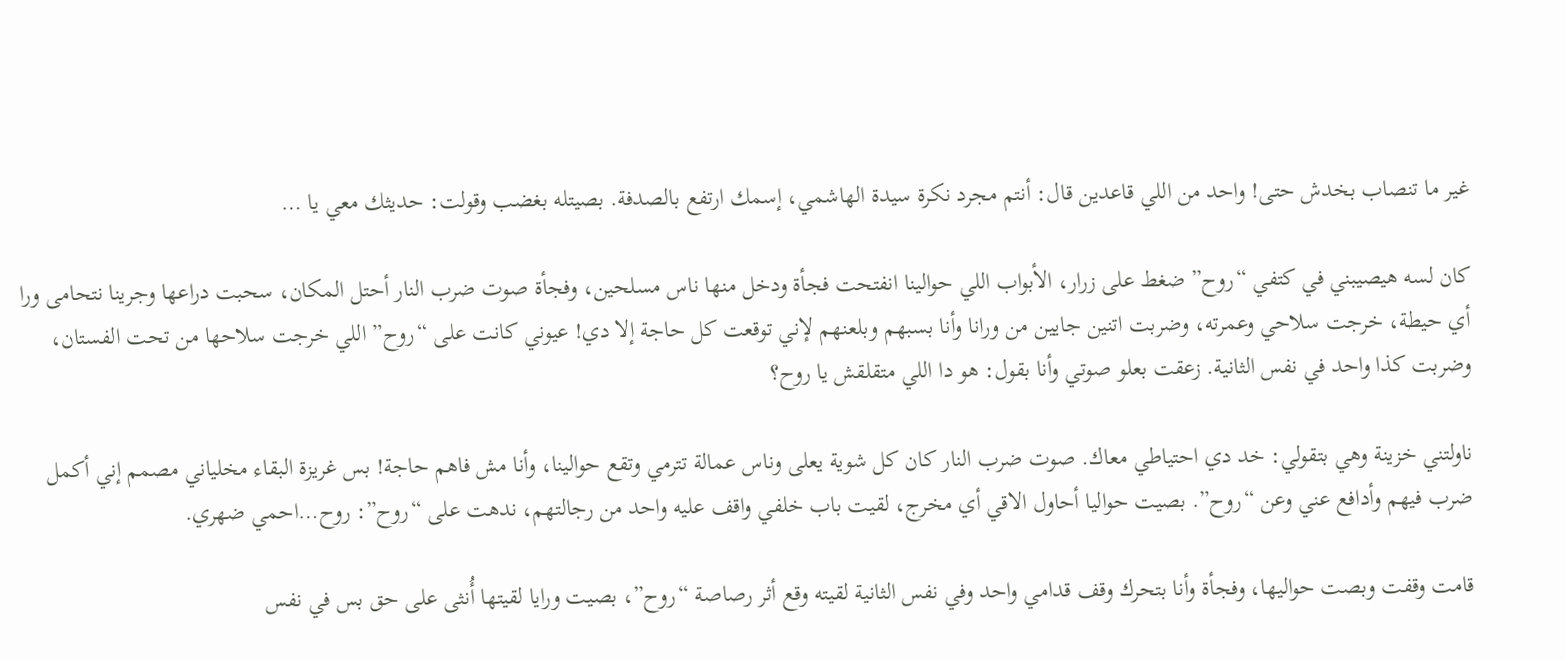غير ما تنصاب بخدش حتى! واحد من اللي قاعدين قال: أنتم مجرد نكرة سيدة الهاشمي، إسمك ارتفع بالصدفة. بصيتله بغضب وقولت: حديثك معي يا …

كان لسه هيصيبني في كتفي “روح” ضغط على زرار، الأبواب اللي حوالينا انفتحت فجأة ودخل منها ناس مسلحين، وفجأة صوت ضرب النار أحتل المكان، سحبت دراعها وجرينا نتحامى ورا أي حيطة، خرجت سلاحي وعمرته، وضربت اتنين جايين من ورانا وأنا بسبهم وبلعنهم لإني توقعت كل حاجة إلا دي! عيوني كانت على “روح” اللي خرجت سلاحها من تحت الفستان، وضربت كذا واحد في نفس الثانية. زعقت بعلو صوتي وأنا بقول: هو دا اللي متقلقش يا روح؟

ناولتني خزينة وهي بتقولي: خد دي احتياطي معاك. صوت ضرب النار كان كل شوية يعلى وناس عمالة تترمي وتقع حوالينا، وأنا مش فاهم حاجة! بس غريزة البقاء مخلياني مصمم إني أكمل ضرب فيهم وأدافع عني وعن “روح”. بصيت حواليا أحاول الاقي أي مخرج، لقيت باب خلفي واقف عليه واحد من رجالتهم، ندهت على “روح”: روح…احمي ضهري.

قامت وقفت وبصت حواليها، وفجأة وأنا بتحرك وقف قدامي واحد وفي نفس الثانية لقيته وقع أثر رصاصة “روح”، بصيت ورايا لقيتها أُنثى على حق بس في نفس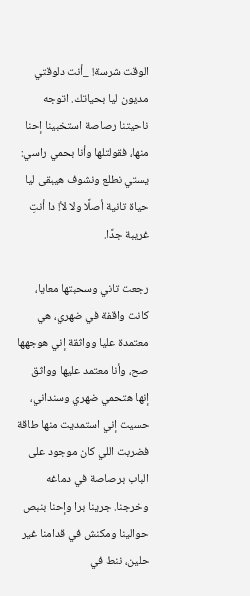الوقت شرسة! _أنت دلوقتي مديون ليا بحياتك. اتوجه ناحيتنا رصاصة استخبينا إحنا منها، فقولتلها وأنا بحمي راسي: يستي نطلع ونشوف هيبقى ليا حياة تانية أصلًا ولا لأ! دا أنتِ غريبة جدًا.

رجعت تاني وسحبتها معايا، كانت واقفة في ضهري، هي معتمدة عليا وواثقة إني هوجهها صح، وأنا معتمد عليها وواثق إنها هتحمي ضهري وسنداني، حسيت إني استمديت منها طاقة فضربت اللي كان موجود على الباب برصاصة في دماغه وخرجنا. جرينا برا وإحنا بنبص حوالينا ومكنش في قدامنا غير حلين، ننط في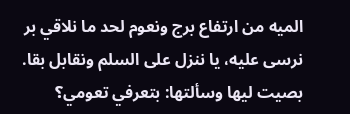الميه من ارتفاع برج ونعوم لحد ما نلاقي بر نرسى عليه، يا ننزل على السلم ونقابل بقا. بصيت ليها وسألتها: بتعرفي تعومي؟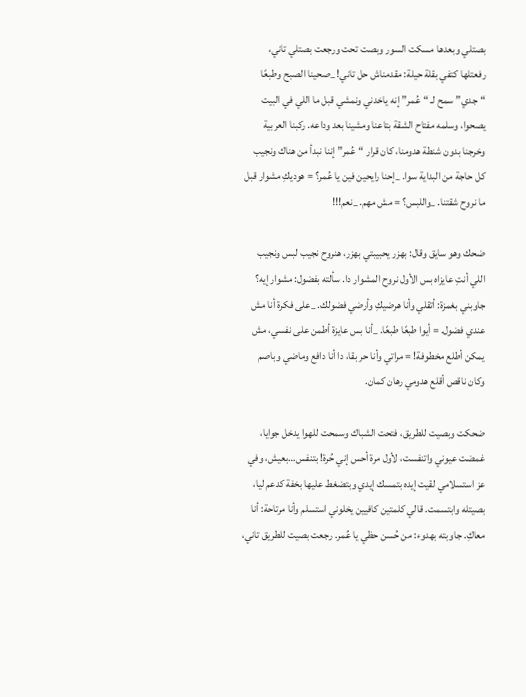بصتلي وبعدها مسكت السور وبصت تحت ورجعت بصتلي تاني، رفعتلها كتفي بقلة حيلة: مقدمناش حل تاني! _صحينا الصبح وطبعًا “جدي” سمح لـ “عُمر” إنه ياخدني ونمشي قبل ما اللي في البيت يصحوا، وسلمه مفتاح الشقة بتاعنا ومشينا بعد وداعه. ركبنا العربية وخرجنا بدون شنطة هدومنا، كان قرار “عُمر” إننا نبدأ من هناك ونجيب كل حاجة من البداية سوا. _إحنا رايحين فين يا عُمر؟ = هوديكِ مشوار قبل ما نروح شقتنا. _واللبس؟ = مش مهم. _نعم!!!

ضحك وهو سايق وقال: بهزر يحبيبتي بهزر، هنروح نجيب لبس ونجيب اللي أنتِ عايزاه بس الأول نروح المشوار دا. سألته بفضول: مشوار إيه؟ جاوبني بغمزة: أتقلي وأنا هرضيكِ وأرضي فضولك. _على فكرة أنا مش عندي فضول. = أيوا طبعًا طبعًا. _أنا بس عايزة أطمن على نفسي، مش يمكن أطلع مخطوفة! = مراتي وأنا حر بقا، دا أنا دافع وماضي وباصم وكان ناقص أقلع هدومي رهان كمان.

ضحكت وبصيت للطريق، فتحت الشباك وسمحت للهوا يدخل جوايا، غمضت عيوني واتنفست، لأول مرة أحس إني حُرة! بتنفس…بعيش، وفي عز استسلامي لقيت إيده بتمسك إيدي وبتضغط عليها بخفة كدعم ليا، بصيتله وابتسمت. قالي كلمتين كافيين يخلوني استسلم وأنا مرتاحة: أنا معاكِ. جاوبته بهدوء: من حُسن حظي يا عُمر. رجعت بصيت للطريق تاني،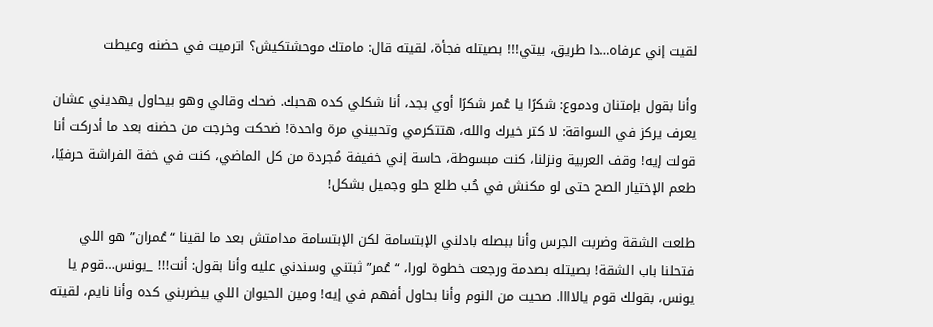لقيت إني عرفاه…دا طريق، بيتي!!! بصيتله فجأة، لقيته قال: مامتك موحشتكيش؟ اترميت في حضنه وعيطت

وأنا بقول بإمتنان ودموع: شكرًا يا عُمر شكرًا أوي بجد، أنا شكلي كده هحبك. ضحك وقالي وهو بيحاول يهديني عشان يعرف يركز في السواقة: لا كتر خيرك والله، هتتكرمي وتحبيني مرة واحدة! ضحكت وخرجت من حضنه بعد ما أدركت أنا قولت إيه! وقف العربية ونزلنا، كنت مبسوطة، حاسة إني خفيفة مُجردة من كل الماضي، كنت في خفة الفراشة حرفيًا، طعم الإختيار الصح حتى لو مكنش في حُب طلع حلو وجميل بشكل!

طلعت الشقة وضربت الجرس وأنا ببصله بادلني الإبتسامة لكن الإبتسامة مدامتش بعد ما لقينا “عُمران” هو اللي فتحلنا باب الشقة! بصيتله بصدمة ورجعت خطوة لورا، “عُمر” ثبتني وسندني عليه وأنا بقول: أنت!!! _يونس…قوم يا يونس، بقولك قوم يالاااا. صحيت من النوم وأنا بحاول أفهم في إيه! ومين الحيوان اللي بيضربني كده وأنا نايم، لقيته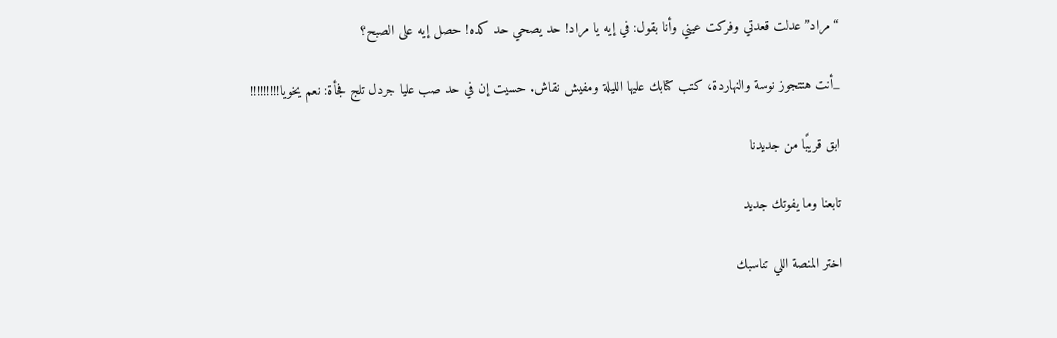“مراد” عدلت قعدتي وفركت عيني وأنا بقول: في إيه يا مراد! حد يصحي حد كده! حصل إيه على الصبح؟

_أنت هتتجوز نوسة والنهاردة، كتب كتابك عليها الليلة ومفيش نقاش. حسيت إن في حد صب عليا جردل تلج فجأة: نعم يخويا!!!!!!!!!

ابق قريبًا من جديدنا

تابعنا وما يفوتك جديد

اختر المنصة اللي تناسبك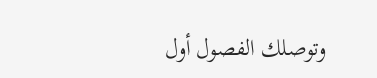وتوصلك الفصول أول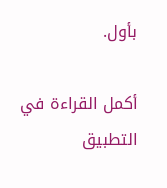بأول.

أكمل القراءة في التطبيق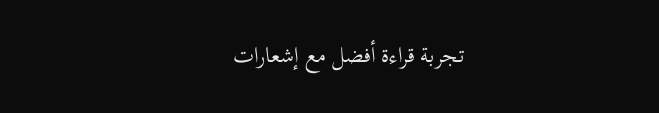تجربة قراءة أفضل مع إشعارات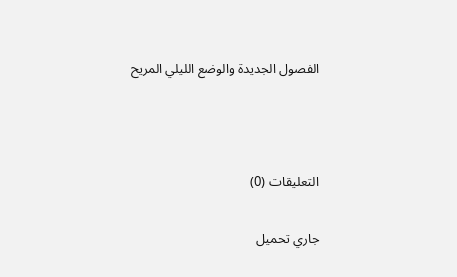الفصول الجديدة والوضع الليلي المريح



التعليقات (0)

جاري تحميل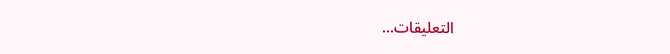التعليقات...